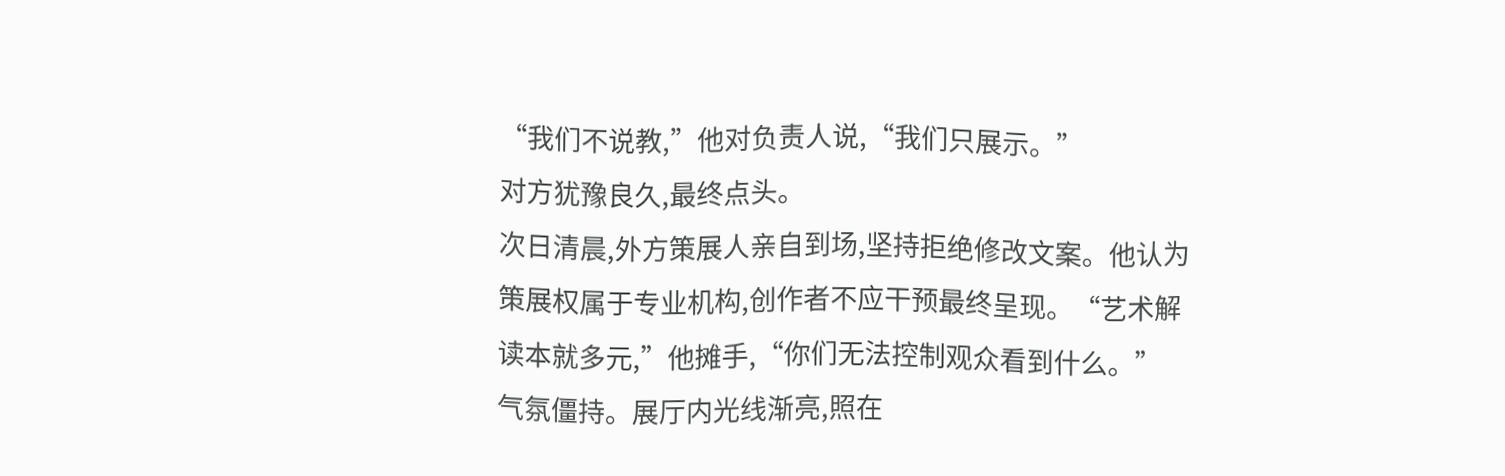“我们不说教,”他对负责人说,“我们只展示。”
对方犹豫良久,最终点头。
次日清晨,外方策展人亲自到场,坚持拒绝修改文案。他认为策展权属于专业机构,创作者不应干预最终呈现。“艺术解读本就多元,”他摊手,“你们无法控制观众看到什么。”
气氛僵持。展厅内光线渐亮,照在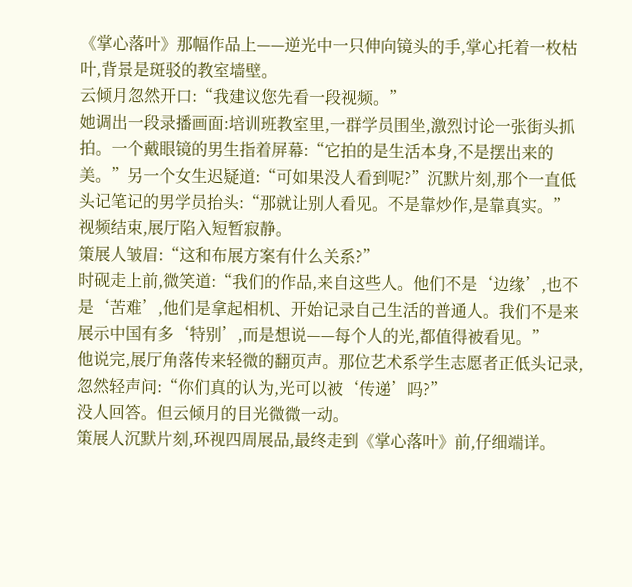《掌心落叶》那幅作品上——逆光中一只伸向镜头的手,掌心托着一枚枯叶,背景是斑驳的教室墙壁。
云倾月忽然开口:“我建议您先看一段视频。”
她调出一段录播画面:培训班教室里,一群学员围坐,激烈讨论一张街头抓拍。一个戴眼镜的男生指着屏幕:“它拍的是生活本身,不是摆出来的美。”另一个女生迟疑道:“可如果没人看到呢?”沉默片刻,那个一直低头记笔记的男学员抬头:“那就让别人看见。不是靠炒作,是靠真实。”
视频结束,展厅陷入短暂寂静。
策展人皱眉:“这和布展方案有什么关系?”
时砚走上前,微笑道:“我们的作品,来自这些人。他们不是‘边缘’,也不是‘苦难’,他们是拿起相机、开始记录自己生活的普通人。我们不是来展示中国有多‘特别’,而是想说——每个人的光,都值得被看见。”
他说完,展厅角落传来轻微的翻页声。那位艺术系学生志愿者正低头记录,忽然轻声问:“你们真的认为,光可以被‘传递’吗?”
没人回答。但云倾月的目光微微一动。
策展人沉默片刻,环视四周展品,最终走到《掌心落叶》前,仔细端详。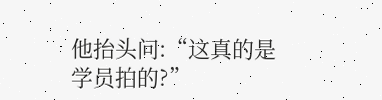他抬头问:“这真的是学员拍的?”